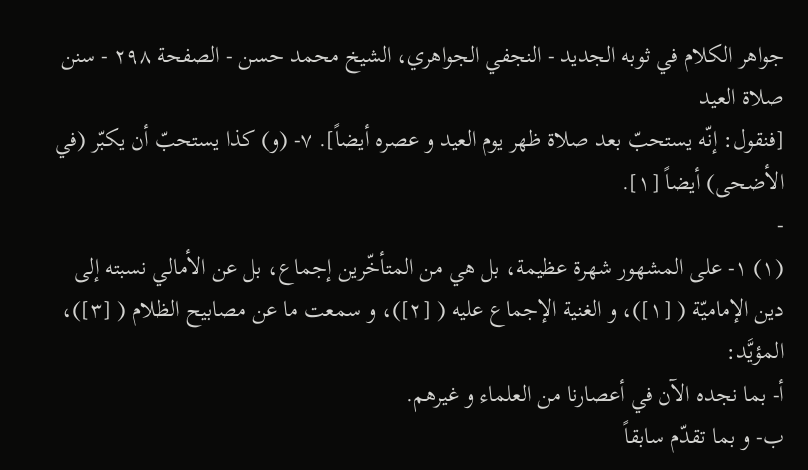جواهر الكلام في ثوبه الجديد - النجفي الجواهري، الشيخ محمد حسن - الصفحة ٢٩٨ - سنن صلاة العيد
[فنقول: إنّه يستحبّ بعد صلاة ظهر يوم العيد و عصره أيضاً]. ٧- (و) كذا يستحبّ أن يكبّر (في الأضحى) أيضاً [١].
-
(١) ١- على المشهور شهرة عظيمة، بل هي من المتأخّرين إجماع، بل عن الأمالي نسبته إلى دين الإماميّة ( [١])، و الغنية الإجماع عليه ( [٢])، و سمعت ما عن مصابيح الظلام ( [٣])، المؤيَّد:
أ- بما نجده الآن في أعصارنا من العلماء و غيرهم.
ب- و بما تقدّم سابقاً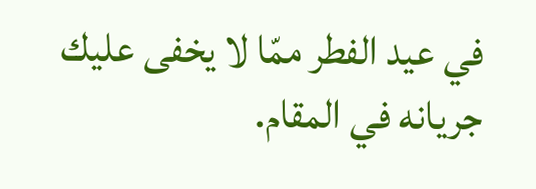في عيد الفطر ممّا لا يخفى عليك جريانه في المقام.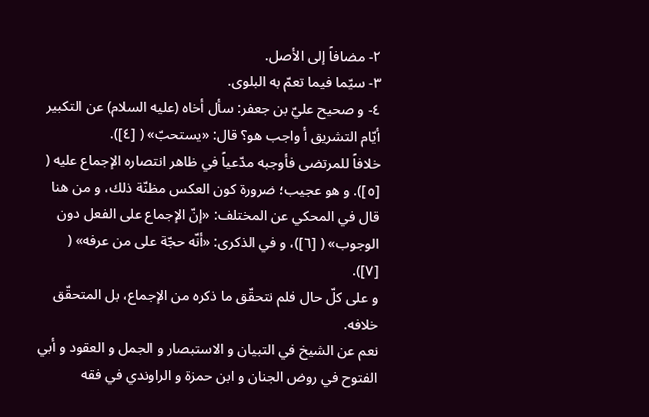٢- مضافاً إلى الأصل.
٣- سيّما فيما تعمّ به البلوى.
٤- و صحيح عليّ بن جعفر: سأل أخاه (عليه السلام) عن التكبير أيّام التشريق أ واجب هو؟ قال: «يستحبّ» ( [٤]).
خلافاً للمرتضى فأوجبه مدّعياً في ظاهر انتصاره الإجماع عليه ( [٥]). و هو عجيب؛ ضرورة كون العكس مظنّة ذلك، و من هنا قال في المحكي عن المختلف: «إنّ الإجماع على الفعل دون الوجوب» ( [٦])، و في الذكرى: «أنّه حجّة على من عرفه» ( [٧]).
و على كلّ حال فلم نتحقّق ما ذكره من الإجماع، بل المتحقّق خلافه.
نعم عن الشيخ في التبيان و الاستبصار و الجمل و العقود و أبي الفتوح في روض الجنان و ابن حمزة و الراوندي في فقه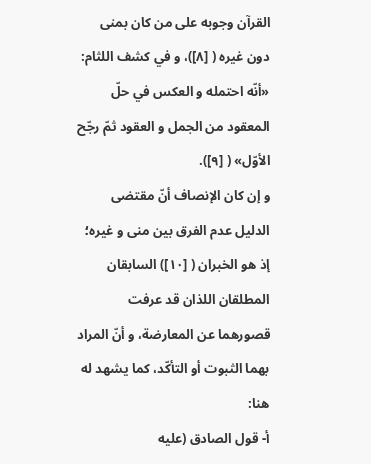القرآن وجوبه على من كان بمنى دون غيره ( [٨])، و في كشف اللثام: «أنّه احتمله و العكس في حلّ المعقود من الجمل و العقود ثمّ رجّح الأوّل» ( [٩]).
و إن كان الإنصاف أنّ مقتضى الدليل عدم الفرق بين منى و غيره؛ إذ هو الخبران ( [١٠]) السابقان المطلقان اللذان قد عرفت قصورهما عن المعارضة، و أنّ المراد بهما الثبوت أو التأكّد، كما يشهد له هنا:
أ- قول الصادق (عليه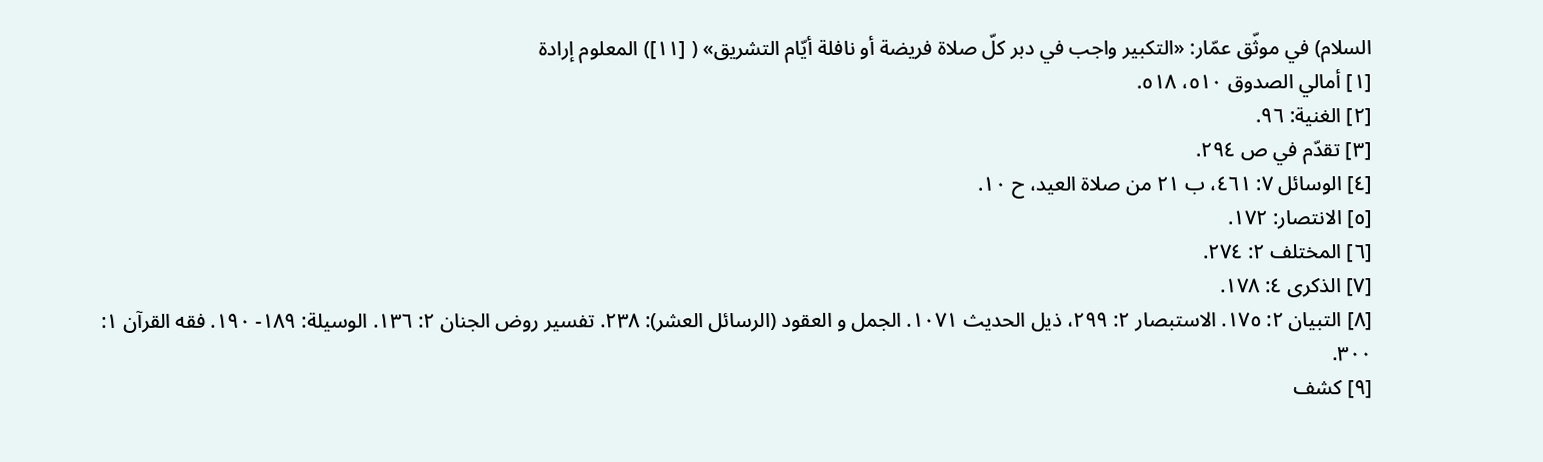السلام) في موثّق عمّار: «التكبير واجب في دبر كلّ صلاة فريضة أو نافلة أيّام التشريق» ( [١١]) المعلوم إرادة
[١] أمالي الصدوق ٥١٠، ٥١٨.
[٢] الغنية: ٩٦.
[٣] تقدّم في ص ٢٩٤.
[٤] الوسائل ٧: ٤٦١، ب ٢١ من صلاة العيد، ح ١٠.
[٥] الانتصار: ١٧٢.
[٦] المختلف ٢: ٢٧٤.
[٧] الذكرى ٤: ١٧٨.
[٨] التبيان ٢: ١٧٥. الاستبصار ٢: ٢٩٩، ذيل الحديث ١٠٧١. الجمل و العقود (الرسائل العشر): ٢٣٨. تفسير روض الجنان ٢: ١٣٦. الوسيلة: ١٨٩- ١٩٠. فقه القرآن ١: ٣٠٠.
[٩] كشف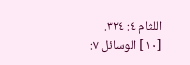اللثام ٤: ٣٢٤.
[١٠] الوسائل ٧: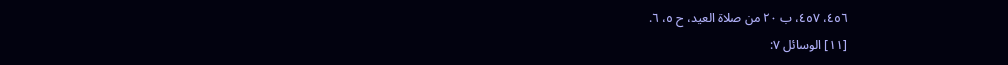٤٥٦، ٤٥٧، ب ٢٠ من صلاة العيد، ح ٥، ٦.
[١١] الوسائل ٧: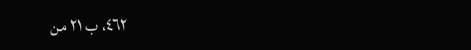٤٦٢، ب ٢١ من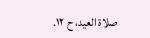صلاة العيد، ح ١٢.